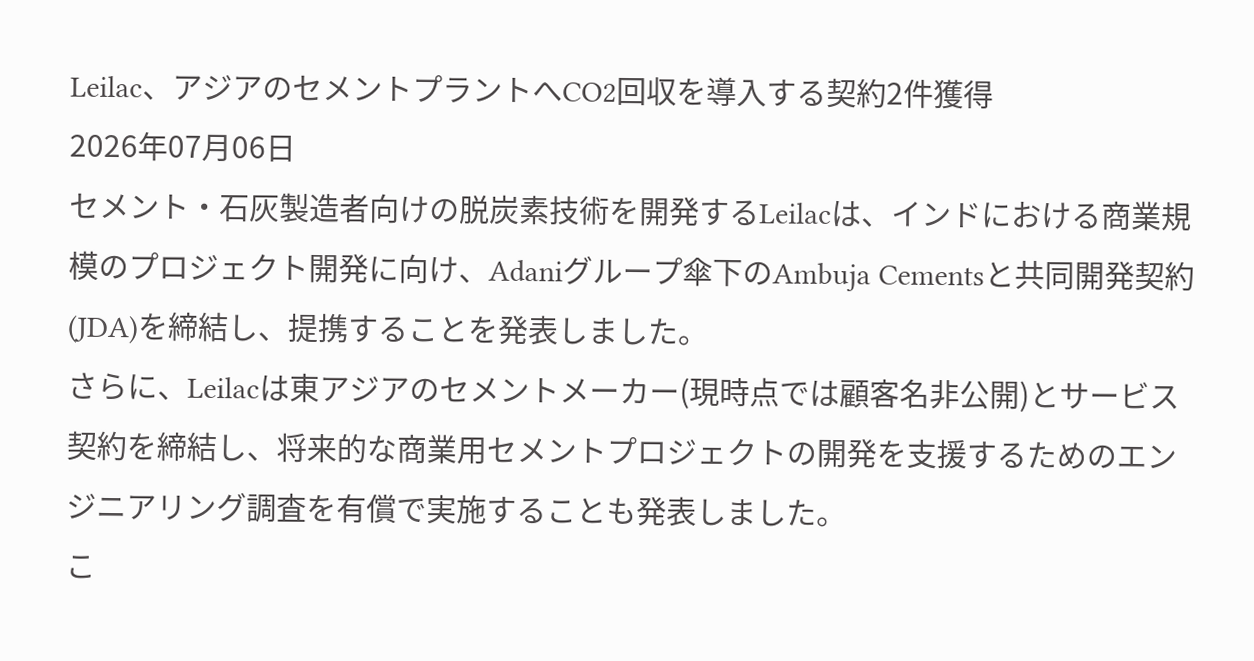Leilac、アジアのセメントプラントへCO2回収を導入する契約2件獲得
2026年07月06日
セメント・石灰製造者向けの脱炭素技術を開発するLeilacは、インドにおける商業規模のプロジェクト開発に向け、Adaniグループ傘下のAmbuja Cementsと共同開発契約(JDA)を締結し、提携することを発表しました。
さらに、Leilacは東アジアのセメントメーカー(現時点では顧客名非公開)とサービス契約を締結し、将来的な商業用セメントプロジェクトの開発を支援するためのエンジニアリング調査を有償で実施することも発表しました。
こ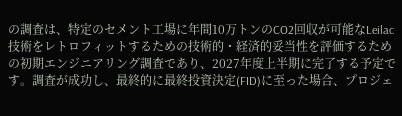の調査は、特定のセメント工場に年間10万トンのCO2回収が可能なLeilac技術をレトロフィットするための技術的・経済的妥当性を評価するための初期エンジニアリング調査であり、2027年度上半期に完了する予定です。調査が成功し、最終的に最終投資決定(FID)に至った場合、プロジェ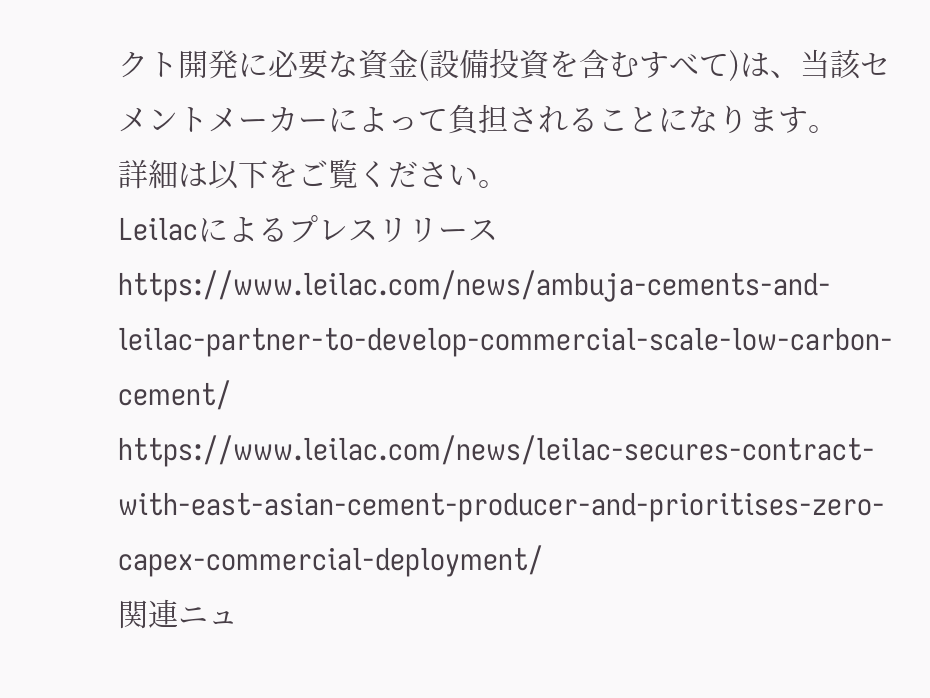クト開発に必要な資金(設備投資を含むすべて)は、当該セメントメーカーによって負担されることになります。
詳細は以下をご覧ください。
Leilacによるプレスリリース
https://www.leilac.com/news/ambuja-cements-and-leilac-partner-to-develop-commercial-scale-low-carbon-cement/
https://www.leilac.com/news/leilac-secures-contract-with-east-asian-cement-producer-and-prioritises-zero-capex-commercial-deployment/
関連ニュ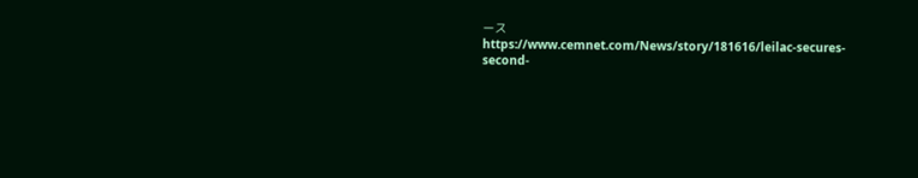ース
https://www.cemnet.com/News/story/181616/leilac-secures-second-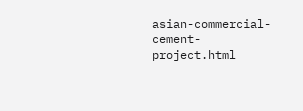asian-commercial-cement-project.html